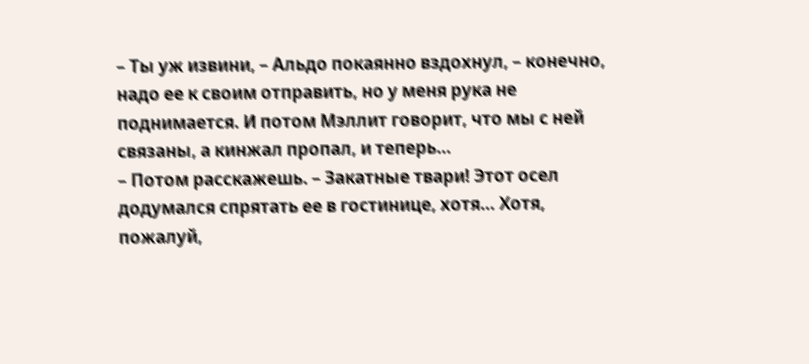– Ты уж извини, – Альдо покаянно вздохнул, – конечно, надо ее к своим отправить, но у меня рука не поднимается. И потом Мэллит говорит, что мы с ней связаны, а кинжал пропал, и теперь…
– Потом расскажешь. – Закатные твари! Этот осел додумался спрятать ее в гостинице, хотя… Хотя, пожалуй,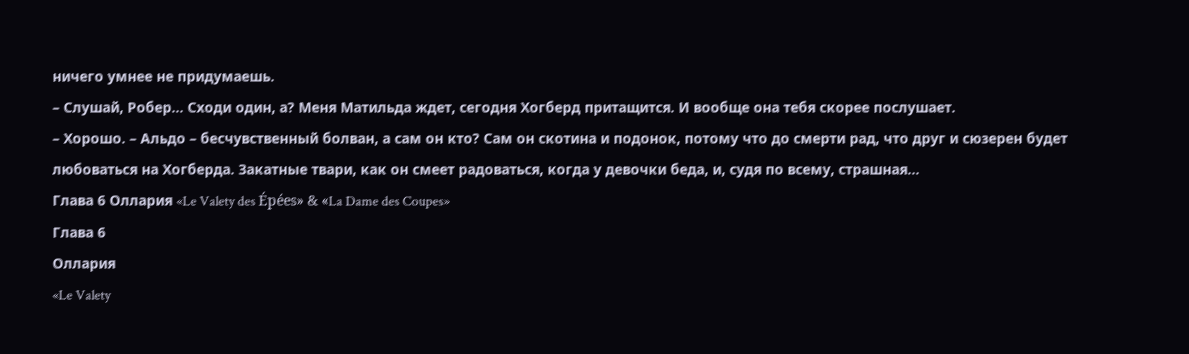ничего умнее не придумаешь.
– Слушай, Робер… Сходи один, а? Меня Матильда ждет, сегодня Хогберд притащится. И вообще она тебя скорее послушает.
– Хорошо. – Альдо – бесчувственный болван, а сам он кто? Сам он скотина и подонок, потому что до смерти рад, что друг и сюзерен будет любоваться на Хогберда. Закатные твари, как он смеет радоваться, когда у девочки беда, и, судя по всему, страшная…
Глава 6 Оллария «Le Valety des Épées» & «La Dame des Coupes»
Глава 6
Оллария
«Le Valety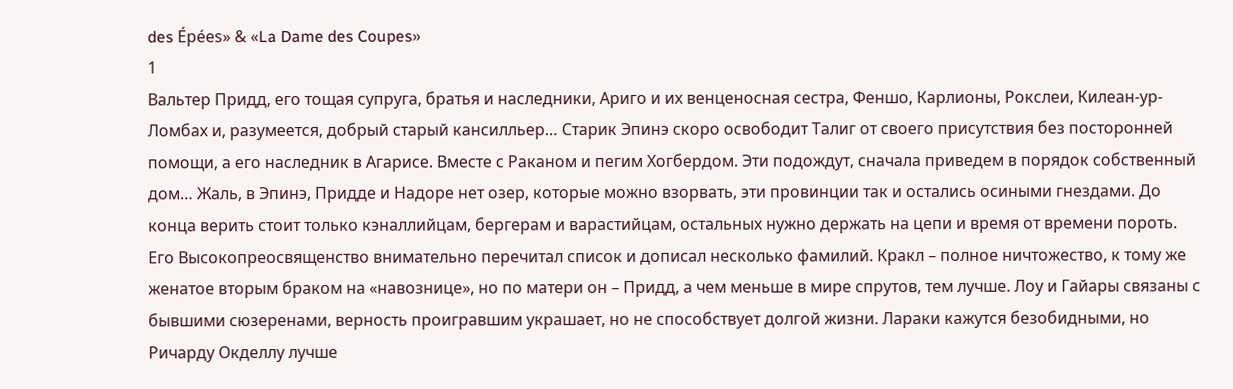des Épées» & «La Dame des Coupes»
1
Вальтер Придд, его тощая супруга, братья и наследники, Ариго и их венценосная сестра, Феншо, Карлионы, Рокслеи, Килеан-ур-Ломбах и, разумеется, добрый старый кансилльер… Старик Эпинэ скоро освободит Талиг от своего присутствия без посторонней помощи, а его наследник в Агарисе. Вместе с Раканом и пегим Хогбердом. Эти подождут, сначала приведем в порядок собственный дом… Жаль, в Эпинэ, Придде и Надоре нет озер, которые можно взорвать, эти провинции так и остались осиными гнездами. До конца верить стоит только кэналлийцам, бергерам и варастийцам, остальных нужно держать на цепи и время от времени пороть.
Его Высокопреосвященство внимательно перечитал список и дописал несколько фамилий. Кракл – полное ничтожество, к тому же женатое вторым браком на «навознице», но по матери он – Придд, а чем меньше в мире спрутов, тем лучше. Лоу и Гайары связаны с бывшими сюзеренами, верность проигравшим украшает, но не способствует долгой жизни. Лараки кажутся безобидными, но Ричарду Окделлу лучше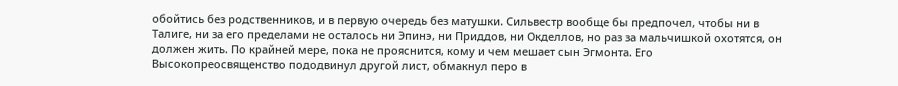обойтись без родственников, и в первую очередь без матушки. Сильвестр вообще бы предпочел, чтобы ни в Талиге, ни за его пределами не осталось ни Эпинэ, ни Приддов, ни Окделлов, но раз за мальчишкой охотятся, он должен жить. По крайней мере, пока не прояснится, кому и чем мешает сын Эгмонта. Его Высокопреосвященство пододвинул другой лист, обмакнул перо в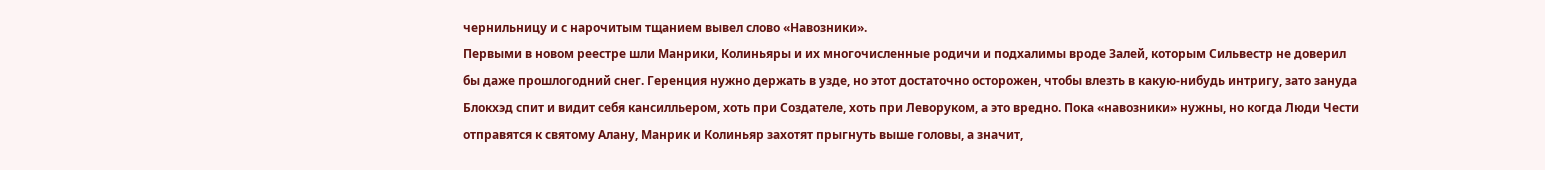чернильницу и с нарочитым тщанием вывел слово «Навозники».
Первыми в новом реестре шли Манрики, Колиньяры и их многочисленные родичи и подхалимы вроде Залей, которым Сильвестр не доверил бы даже прошлогодний снег. Геренция нужно держать в узде, но этот достаточно осторожен, чтобы влезть в какую-нибудь интригу, зато зануда Блокхэд спит и видит себя кансилльером, хоть при Создателе, хоть при Леворуком, а это вредно. Пока «навозники» нужны, но когда Люди Чести отправятся к святому Алану, Манрик и Колиньяр захотят прыгнуть выше головы, а значит,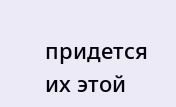придется их этой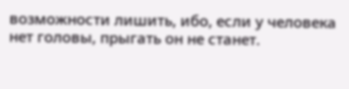возможности лишить, ибо, если у человека нет головы, прыгать он не станет.